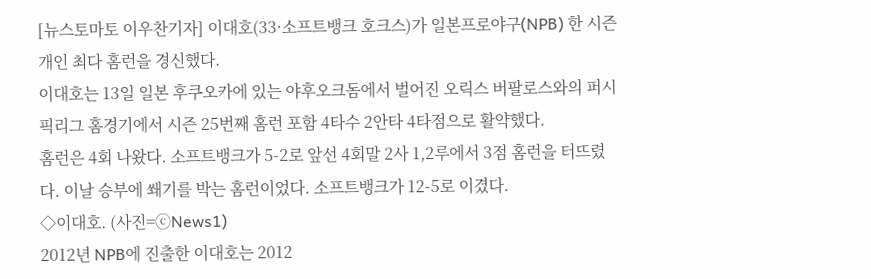[뉴스토마토 이우찬기자] 이대호(33·소프트뱅크 호크스)가 일본프로야구(NPB) 한 시즌 개인 최다 홈런을 경신했다.
이대호는 13일 일본 후쿠오카에 있는 야후오크돔에서 벌어진 오릭스 버팔로스와의 퍼시픽리그 홈경기에서 시즌 25번째 홈런 포함 4타수 2안타 4타점으로 활약했다.
홈런은 4회 나왔다. 소프트뱅크가 5-2로 앞선 4회말 2사 1,2루에서 3점 홈런을 터뜨렸다. 이날 승부에 쐐기를 박는 홈런이었다. 소프트뱅크가 12-5로 이겼다.
◇이대호. (사진=ⓒNews1)
2012년 NPB에 진출한 이대호는 2012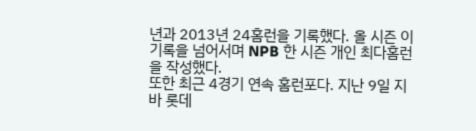년과 2013년 24홈런을 기록했다. 올 시즌 이 기록을 넘어서며 NPB 한 시즌 개인 최다홈런을 작성했다.
또한 최근 4경기 연속 홈런포다. 지난 9일 지바 롯데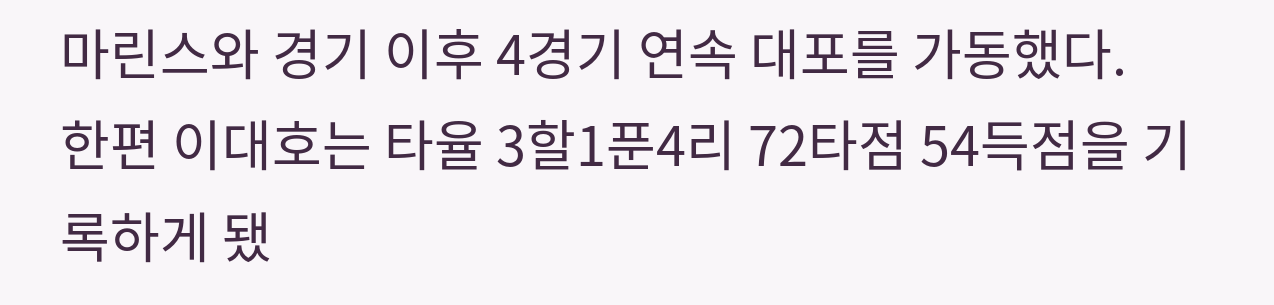마린스와 경기 이후 4경기 연속 대포를 가동했다.
한편 이대호는 타율 3할1푼4리 72타점 54득점을 기록하게 됐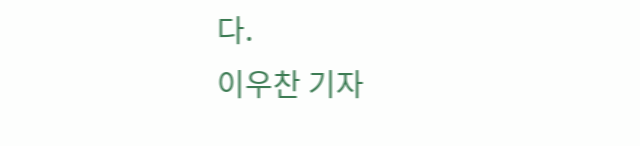다.
이우찬 기자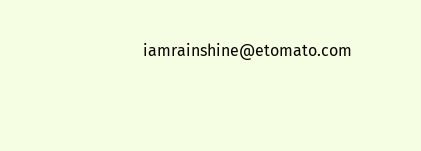iamrainshine@etomato.com